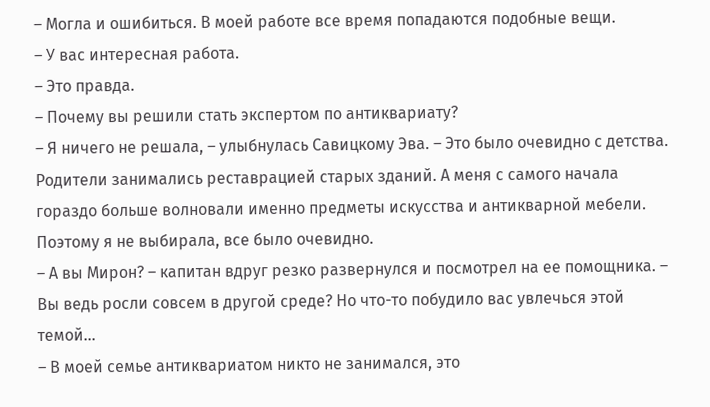– Могла и ошибиться. В моей работе все время попадаются подобные вещи.
– У вас интересная работа.
– Это правда.
– Почему вы решили стать экспертом по антиквариату?
– Я ничего не решала, – улыбнулась Савицкому Эва. – Это было очевидно с детства. Родители занимались реставрацией старых зданий. А меня с самого начала гораздо больше волновали именно предметы искусства и антикварной мебели. Поэтому я не выбирала, все было очевидно.
– А вы Мирон? – капитан вдруг резко развернулся и посмотрел на ее помощника. – Вы ведь росли совсем в другой среде? Но что-то побудило вас увлечься этой темой…
– В моей семье антиквариатом никто не занимался, это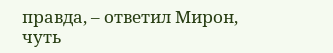правда, – ответил Мирон, чуть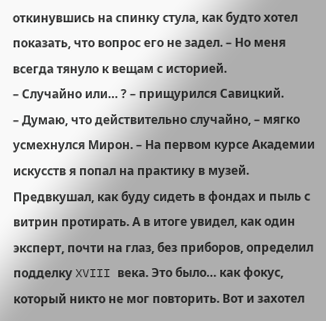откинувшись на спинку стула, как будто хотел показать, что вопрос его не задел. – Но меня всегда тянуло к вещам с историей.
– Случайно или… ? – прищурился Савицкий.
– Думаю, что действительно случайно, – мягко усмехнулся Мирон. – На первом курсе Академии искусств я попал на практику в музей. Предвкушал, как буду сидеть в фондах и пыль с витрин протирать. А в итоге увидел, как один эксперт, почти на глаз, без приборов, определил подделку XVIII века. Это было… как фокус, который никто не мог повторить. Вот и захотел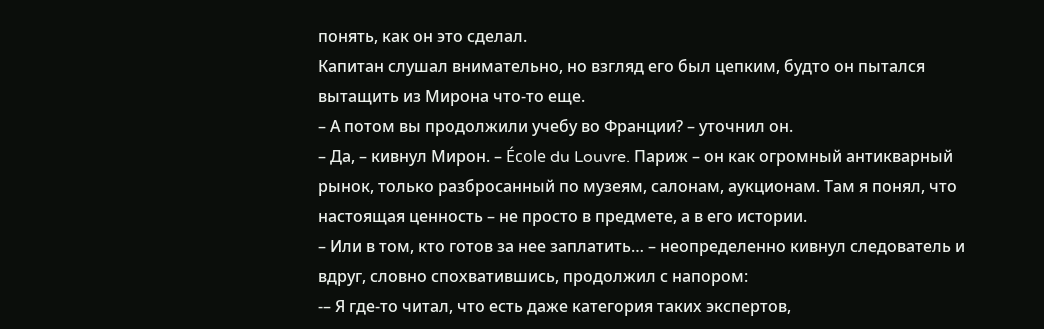понять, как он это сделал.
Капитан слушал внимательно, но взгляд его был цепким, будто он пытался вытащить из Мирона что-то еще.
– А потом вы продолжили учебу во Франции? – уточнил он.
– Да, – кивнул Мирон. – École du Louvre. Париж – он как огромный антикварный рынок, только разбросанный по музеям, салонам, аукционам. Там я понял, что настоящая ценность – не просто в предмете, а в его истории.
– Или в том, кто готов за нее заплатить… – неопределенно кивнул следователь и вдруг, словно спохватившись, продолжил с напором:
-– Я где-то читал, что есть даже категория таких экспертов,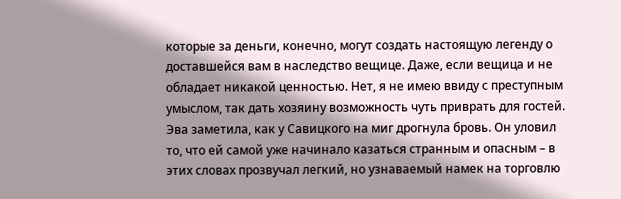которые за деньги, конечно, могут создать настоящую легенду о доставшейся вам в наследство вещице. Даже, если вещица и не обладает никакой ценностью. Нет, я не имею ввиду с преступным умыслом, так дать хозяину возможность чуть приврать для гостей.
Эва заметила, как у Савицкого на миг дрогнула бровь. Он уловил то, что ей самой уже начинало казаться странным и опасным – в этих словах прозвучал легкий, но узнаваемый намек на торговлю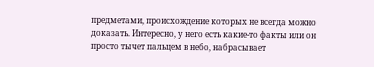предметами, происхождение которых не всегда можно доказать. Интересно, у него есть какие-то факты или он просто тычет пальцем в небо, набрасывает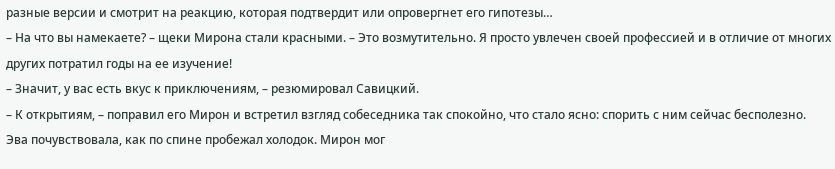разные версии и смотрит на реакцию, которая подтвердит или опровергнет его гипотезы…
– На что вы намекаете? – щеки Мирона стали красными. – Это возмутительно. Я просто увлечен своей профессией и в отличие от многих других потратил годы на ее изучение!
– Значит, у вас есть вкус к приключениям, – резюмировал Савицкий.
– К открытиям, – поправил его Мирон и встретил взгляд собеседника так спокойно, что стало ясно: спорить с ним сейчас бесполезно.
Эва почувствовала, как по спине пробежал холодок. Мирон мог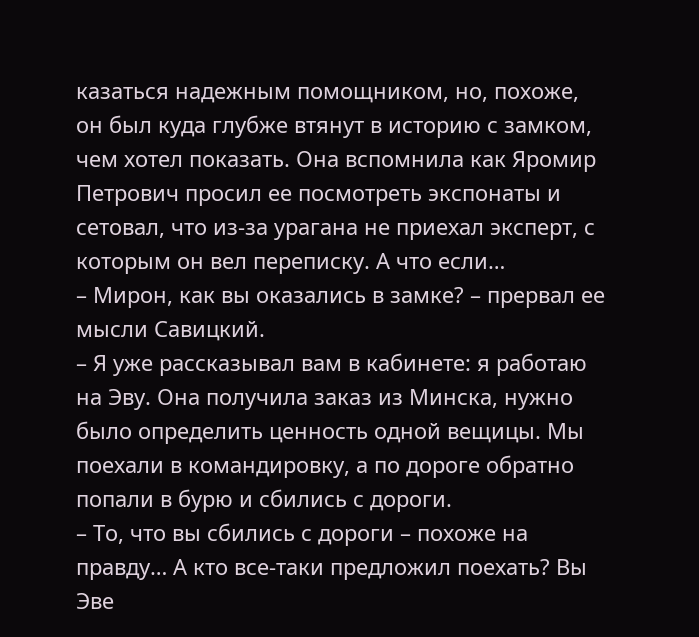казаться надежным помощником, но, похоже, он был куда глубже втянут в историю с замком, чем хотел показать. Она вспомнила как Яромир Петрович просил ее посмотреть экспонаты и сетовал, что из-за урагана не приехал эксперт, с которым он вел переписку. А что если…
– Мирон, как вы оказались в замке? – прервал ее мысли Савицкий.
– Я уже рассказывал вам в кабинете: я работаю на Эву. Она получила заказ из Минска, нужно было определить ценность одной вещицы. Мы поехали в командировку, а по дороге обратно попали в бурю и сбились с дороги.
– То, что вы сбились с дороги – похоже на правду… А кто все-таки предложил поехать? Вы Эве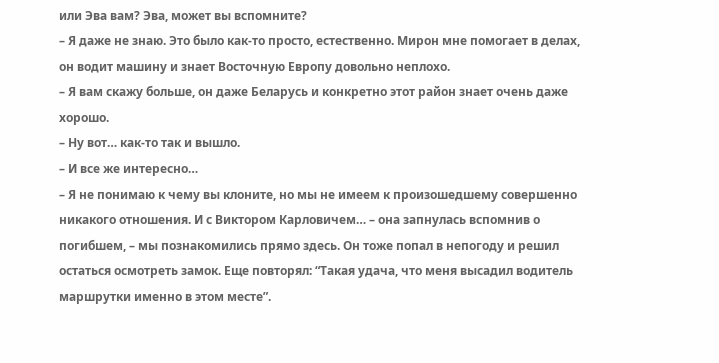или Эва вам? Эва, может вы вспомните?
– Я даже не знаю. Это было как-то просто, естественно. Мирон мне помогает в делах, он водит машину и знает Восточную Европу довольно неплохо.
– Я вам скажу больше, он даже Беларусь и конкретно этот район знает очень даже хорошо.
– Ну вот… как-то так и вышло.
– И все же интересно…
– Я не понимаю к чему вы клоните, но мы не имеем к произошедшему совершенно никакого отношения. И с Виктором Карловичем… – она запнулась вспомнив о погибшем, – мы познакомились прямо здесь. Он тоже попал в непогоду и решил остаться осмотреть замок. Еще повторял: “Такая удача, что меня высадил водитель маршрутки именно в этом месте”.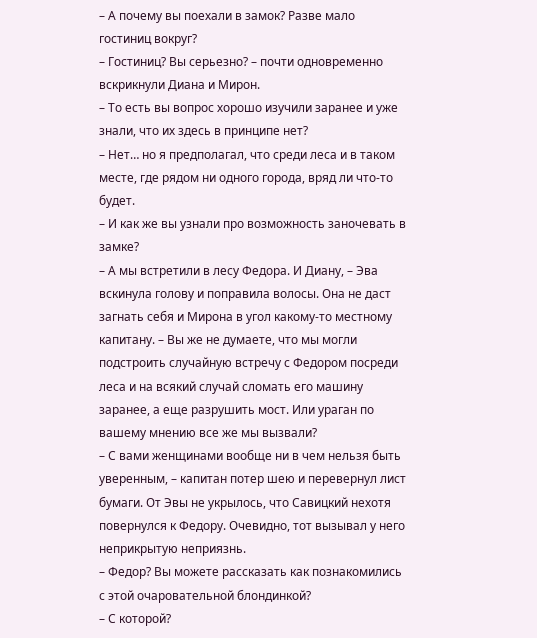– А почему вы поехали в замок? Разве мало гостиниц вокруг?
– Гостиниц? Вы серьезно? – почти одновременно вскрикнули Диана и Мирон.
– То есть вы вопрос хорошо изучили заранее и уже знали, что их здесь в принципе нет?
– Нет… но я предполагал, что среди леса и в таком месте, где рядом ни одного города, вряд ли что-то будет.
– И как же вы узнали про возможность заночевать в замке?
– А мы встретили в лесу Федора. И Диану, – Эва вскинула голову и поправила волосы. Она не даст загнать себя и Мирона в угол какому-то местному капитану. – Вы же не думаете, что мы могли подстроить случайную встречу с Федором посреди леса и на всякий случай сломать его машину заранее, а еще разрушить мост. Или ураган по вашему мнению все же мы вызвали?
– С вами женщинами вообще ни в чем нельзя быть уверенным, – капитан потер шею и перевернул лист бумаги. От Эвы не укрылось, что Савицкий нехотя повернулся к Федору. Очевидно, тот вызывал у него неприкрытую неприязнь.
– Федор? Вы можете рассказать как познакомились с этой очаровательной блондинкой?
– С которой?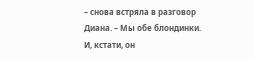– снова встряла в разговор Диана. – Мы обе блондинки. И, кстати, он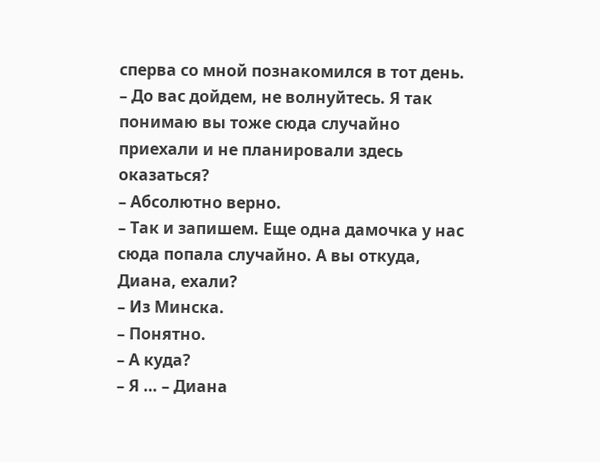сперва со мной познакомился в тот день.
– До вас дойдем, не волнуйтесь. Я так понимаю вы тоже сюда случайно приехали и не планировали здесь оказаться?
– Абсолютно верно.
– Так и запишем. Еще одна дамочка у нас сюда попала случайно. А вы откуда, Диана, ехали?
– Из Минска.
– Понятно.
– А куда?
– Я … – Диана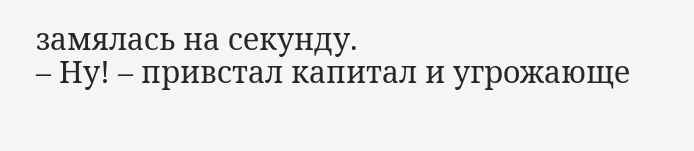замялась на секунду.
– Ну! – привстал капитал и угрожающе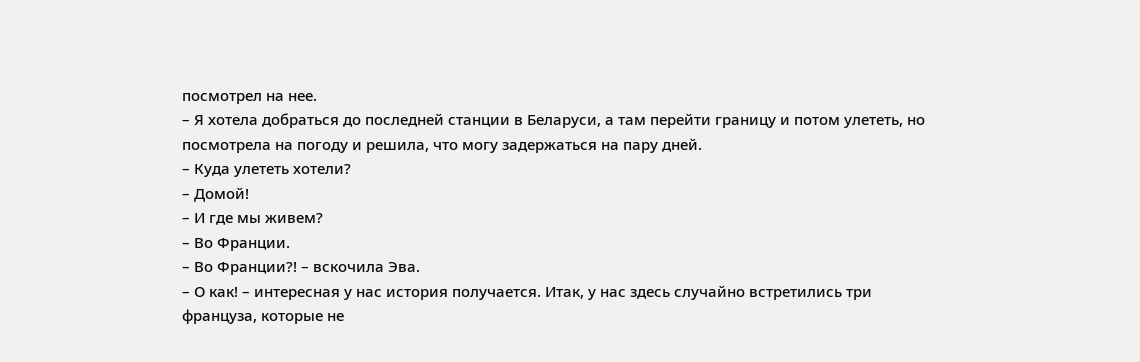посмотрел на нее.
– Я хотела добраться до последней станции в Беларуси, а там перейти границу и потом улететь, но посмотрела на погоду и решила, что могу задержаться на пару дней.
– Куда улететь хотели?
– Домой!
– И где мы живем?
– Во Франции.
– Во Франции?! – вскочила Эва.
– О как! – интересная у нас история получается. Итак, у нас здесь случайно встретились три француза, которые не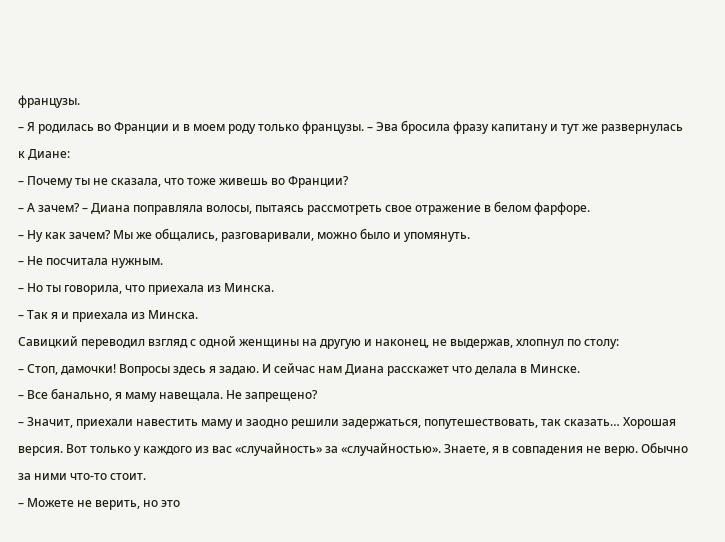французы.
– Я родилась во Франции и в моем роду только французы. – Эва бросила фразу капитану и тут же развернулась к Диане:
– Почему ты не сказала, что тоже живешь во Франции?
– А зачем? – Диана поправляла волосы, пытаясь рассмотреть свое отражение в белом фарфоре.
– Ну как зачем? Мы же общались, разговаривали, можно было и упомянуть.
– Не посчитала нужным.
– Но ты говорила, что приехала из Минска.
– Так я и приехала из Минска.
Савицкий переводил взгляд с одной женщины на другую и наконец, не выдержав, хлопнул по столу:
– Стоп, дамочки! Вопросы здесь я задаю. И сейчас нам Диана расскажет что делала в Минске.
– Все банально, я маму навещала. Не запрещено?
– Значит, приехали навестить маму и заодно решили задержаться, попутешествовать, так сказать… Хорошая версия. Вот только у каждого из вас «случайность» за «случайностью». Знаете, я в совпадения не верю. Обычно за ними что-то стоит.
– Можете не верить, но это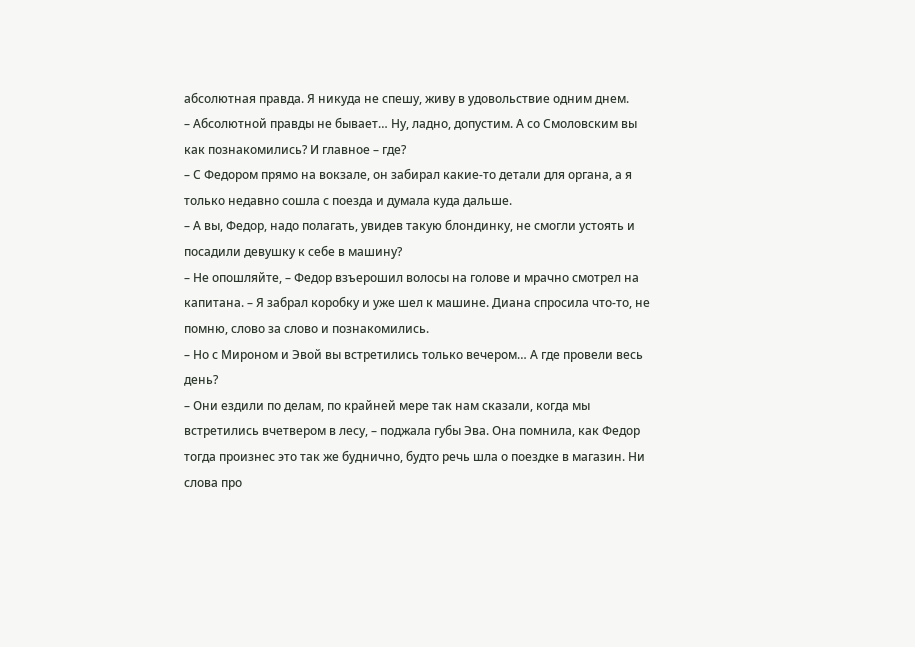абсолютная правда. Я никуда не спешу, живу в удовольствие одним днем.
– Абсолютной правды не бывает… Ну, ладно, допустим. А со Смоловским вы как познакомились? И главное – где?
– С Федором прямо на вокзале, он забирал какие-то детали для органа, а я только недавно сошла с поезда и думала куда дальше.
– А вы, Федор, надо полагать, увидев такую блондинку, не смогли устоять и посадили девушку к себе в машину?
– Не опошляйте, – Федор взъерошил волосы на голове и мрачно смотрел на капитана. – Я забрал коробку и уже шел к машине. Диана спросила что-то, не помню, слово за слово и познакомились.
– Но с Мироном и Эвой вы встретились только вечером… А где провели весь день?
– Они ездили по делам, по крайней мере так нам сказали, когда мы встретились вчетвером в лесу, – поджала губы Эва. Она помнила, как Федор тогда произнес это так же буднично, будто речь шла о поездке в магазин. Ни слова про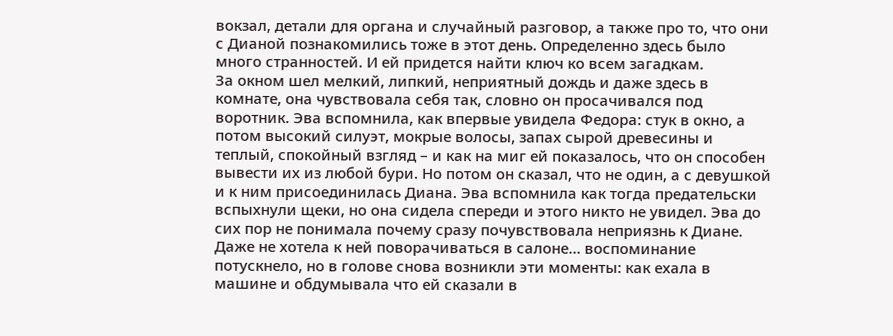вокзал, детали для органа и случайный разговор, а также про то, что они с Дианой познакомились тоже в этот день. Определенно здесь было много странностей. И ей придется найти ключ ко всем загадкам.
За окном шел мелкий, липкий, неприятный дождь и даже здесь в комнате, она чувствовала себя так, словно он просачивался под воротник. Эва вспомнила, как впервые увидела Федора: стук в окно, а потом высокий силуэт, мокрые волосы, запах сырой древесины и теплый, спокойный взгляд – и как на миг ей показалось, что он способен вывести их из любой бури. Но потом он сказал, что не один, а с девушкой и к ним присоединилась Диана. Эва вспомнила как тогда предательски вспыхнули щеки, но она сидела спереди и этого никто не увидел. Эва до сих пор не понимала почему сразу почувствовала неприязнь к Диане. Даже не хотела к ней поворачиваться в салоне… воспоминание потускнело, но в голове снова возникли эти моменты: как ехала в машине и обдумывала что ей сказали в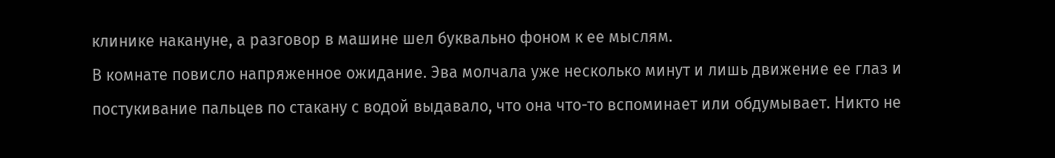клинике накануне, а разговор в машине шел буквально фоном к ее мыслям.
В комнате повисло напряженное ожидание. Эва молчала уже несколько минут и лишь движение ее глаз и постукивание пальцев по стакану с водой выдавало, что она что-то вспоминает или обдумывает. Никто не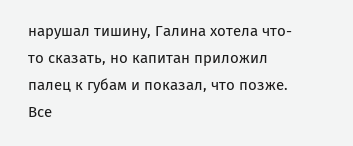нарушал тишину, Галина хотела что-то сказать, но капитан приложил палец к губам и показал, что позже. Все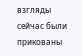взгляды сейчас были прикованы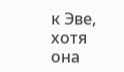к Эве, хотя она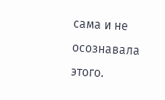сама и не осознавала этого.